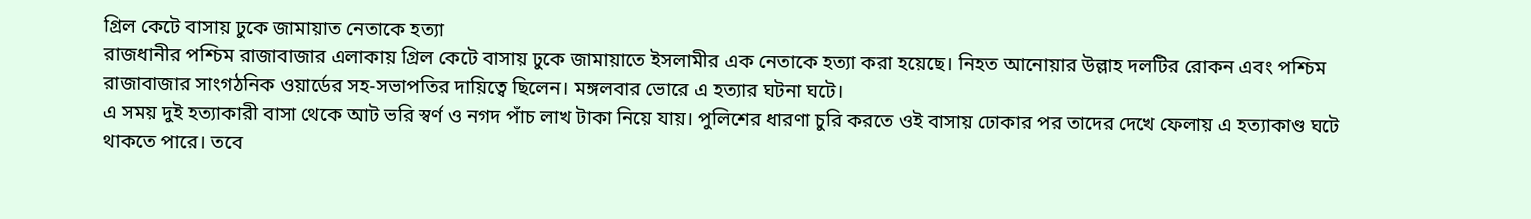গ্রিল কেটে বাসায় ঢুকে জামায়াত নেতাকে হত্যা
রাজধানীর পশ্চিম রাজাবাজার এলাকায় গ্রিল কেটে বাসায় ঢুকে জামায়াতে ইসলামীর এক নেতাকে হত্যা করা হয়েছে। নিহত আনোয়ার উল্লাহ দলটির রোকন এবং পশ্চিম রাজাবাজার সাংগঠনিক ওয়ার্ডের সহ-সভাপতির দায়িত্বে ছিলেন। মঙ্গলবার ভোরে এ হত্যার ঘটনা ঘটে।
এ সময় দুই হত্যাকারী বাসা থেকে আট ভরি স্বর্ণ ও নগদ পাঁচ লাখ টাকা নিয়ে যায়। পুলিশের ধারণা চুরি করতে ওই বাসায় ঢোকার পর তাদের দেখে ফেলায় এ হত্যাকাণ্ড ঘটে থাকতে পারে। তবে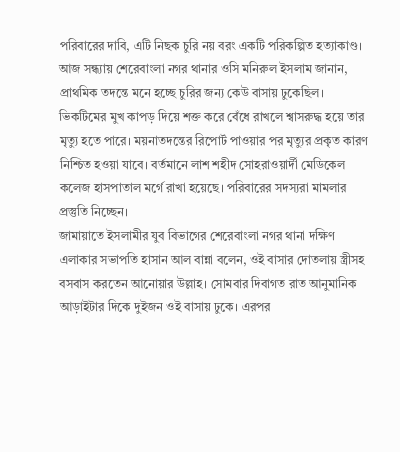পরিবারের দাবি, এটি নিছক চুরি নয় বরং একটি পরিকল্পিত হত্যাকাণ্ড।
আজ সন্ধ্যায় শেরেবাংলা নগর থানার ওসি মনিরুল ইসলাম জানান, প্রাথমিক তদন্তে মনে হচ্ছে চুরির জন্য কেউ বাসায় ঢুকেছিল। ভিকটিমের মুখ কাপড় দিয়ে শক্ত করে বেঁধে রাখলে শ্বাসরুদ্ধ হয়ে তার মৃত্যু হতে পারে। ময়নাতদন্তের রিপোর্ট পাওয়ার পর মৃত্যুর প্রকৃত কারণ নিশ্চিত হওয়া যাবে। বর্তমানে লাশ শহীদ সোহরাওয়ার্দী মেডিকেল কলেজ হাসপাতাল মর্গে রাখা হয়েছে। পরিবারের সদস্যরা মামলার প্রস্তুতি নিচ্ছেন।
জামায়াতে ইসলামীর যুব বিভাগের শেরেবাংলা নগর থানা দক্ষিণ এলাকার সভাপতি হাসান আল বান্না বলেন, ওই বাসার দোতলায় স্ত্রীসহ বসবাস করতেন আনোয়ার উল্লাহ। সোমবার দিবাগত রাত আনুমানিক আড়াইটার দিকে দুইজন ওই বাসায় ঢুকে। এরপর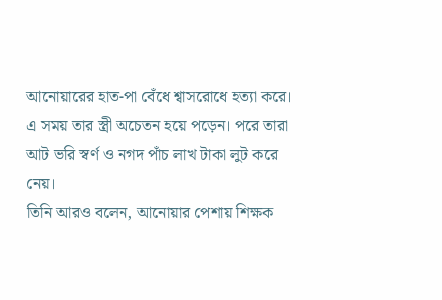আনোয়ারের হাত-পা বেঁধে শ্বাসরোধে হত্যা করে। এ সময় তার স্ত্রী অচেতন হয়ে পড়েন। পরে তারা আট ভরি স্বর্ণ ও নগদ পাঁচ লাখ টাকা লুট করে নেয়।
তিনি আরও বলেন, আনোয়ার পেশায় শিক্ষক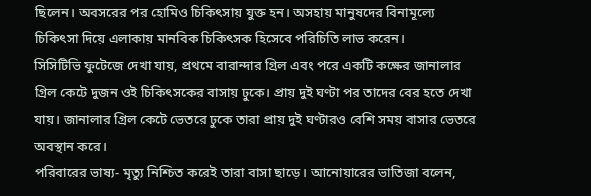ছিলেন। অবসরের পর হোমিও চিকিৎসায় যুক্ত হন। অসহায় মানুষদের বিনামূল্যে চিকিৎসা দিয়ে এলাকায় মানবিক চিকিৎসক হিসেবে পরিচিতি লাভ করেন।
সিসিটিভি ফুটেজে দেখা যায়, প্রথমে বারান্দার গ্রিল এবং পরে একটি কক্ষের জানালার গ্রিল কেটে দুজন ওই চিকিৎসকের বাসায় ঢুকে। প্রায় দুই ঘণ্টা পর তাদের বের হতে দেখা যায়। জানালার গ্রিল কেটে ভেতরে ঢুকে তারা প্রায় দুই ঘণ্টারও বেশি সময় বাসার ভেতরে অবস্থান করে।
পরিবারের ভাষ্য- মৃত্যু নিশ্চিত করেই তারা বাসা ছাড়ে। আনোয়ারের ভাতিজা বলেন,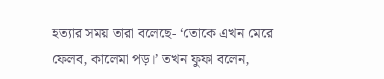হত্যার সময় তারা বলেছে- ‘তোকে এখন মেরে ফেলব, কালেমা পড়।’ তখন ফুফা বলেন,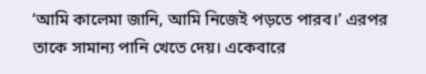‘আমি কালেমা জানি, আমি নিজেই পড়তে পারব।’ এরপর তাকে সামান্য পানি খেতে দেয়। একেবারে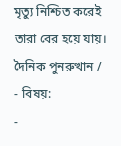মৃত্যু নিশ্চিত করেই তারা বের হয়ে যায়।
দৈনিক পুনরুত্থান /
- বিষয়:
-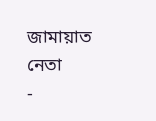জামায়াত নেতা
-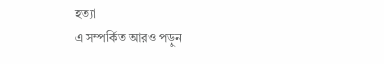হত্যা
এ সম্পর্কিত আরও পড়ুন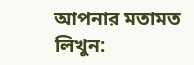আপনার মতামত লিখুন: